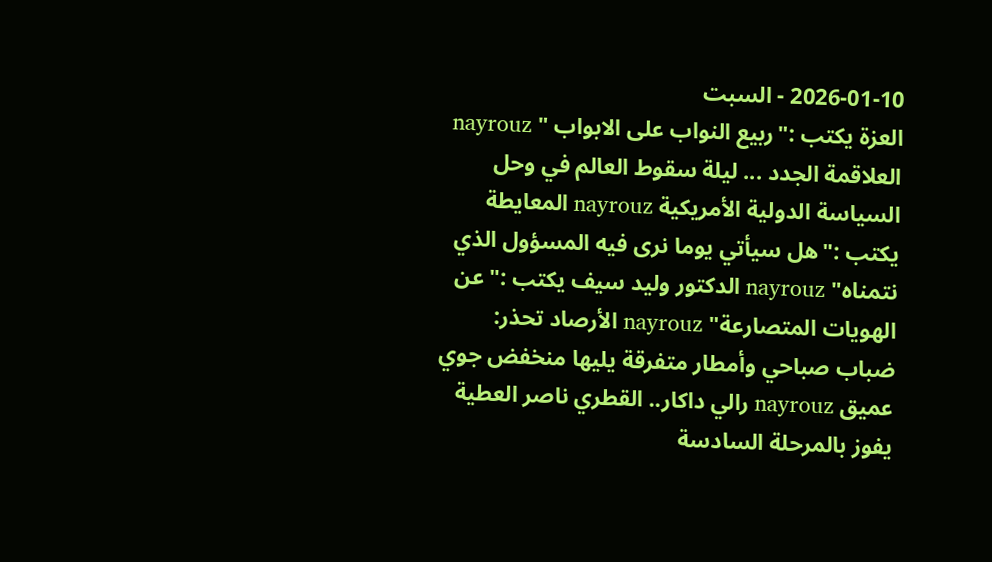2026-01-10 - السبت
العزة يكتب :"ربيع النواب على الابواب " nayrouz العلاقمة الجدد ... ليلة سقوط العالم في وحل السياسة الدولية الأمريكية nayrouz المعايطة يكتب :"هل سيأتي يوما نرى فيه المسؤول الذي نتمناه" nayrouz الدكتور وليد سيف يكتب :"عن الهويات المتصارعة" nayrouz الأرصاد تحذر: ضباب صباحي وأمطار متفرقة يليها منخفض جوي عميق nayrouz رالي داكار.. القطري ناصر العطية يفوز بالمرحلة السادسة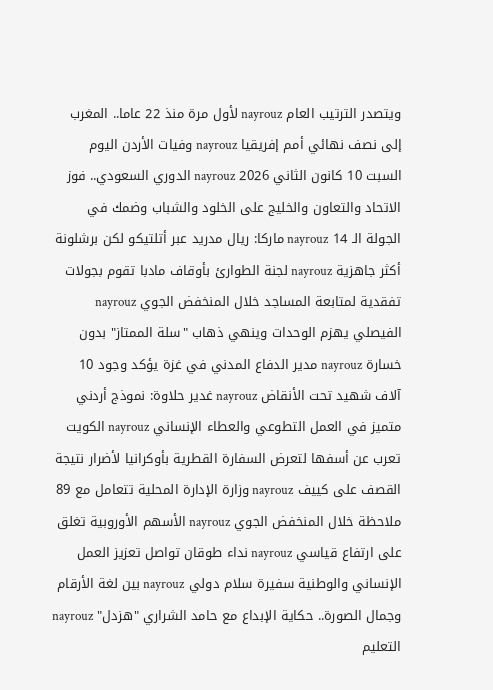ويتصدر الترتيب العام nayrouz لأول مرة منذ 22 عاما.. المغرب إلى نصف نهائي أمم إفريقيا nayrouz وفيات الأردن اليوم السبت 10 كانون الثاني 2026 nayrouz الدوري السعودي.. فوز الاتحاد والتعاون والخليج على الخلود والشباب وضمك في الجولة الـ 14 nayrouz ماركا: ريال مدريد عبر أتلتيكو لكن برشلونة أكثر جاهزية nayrouz لجنة الطوارئ بأوقاف مادبا تقوم بجولات تفقدية لمتابعة المساجد خلال المنخفض الجوي nayrouz الفيصلي يهزم الوحدات وينهي ذهاب "سلة الممتاز" بدون خسارة nayrouz مدير الدفاع المدني في غزة يؤكد وجود 10 آلاف شهيد تحت الأنقاض nayrouz غدير حلاوة: نموذج أردني متميز في العمل التطوعي والعطاء الإنساني nayrouz الكويت تعرب عن أسفها لتعرض السفارة القطرية بأوكرانيا لأضرار نتيجة القصف على كييف nayrouz وزارة الإدارة المحلية تتعامل مع 89 ملاحظة خلال المنخفض الجوي nayrouz الأسهم الأوروبية تغلق على ارتفاع قياسي nayrouz نداء طوقان تواصل تعزيز العمل الإنساني والوطنية سفيرة سلام دولي nayrouz بين لغة الأرقام وجمال الصورة.. حكاية الإبداع مع حامد الشراري "هزدل" nayrouz التعليم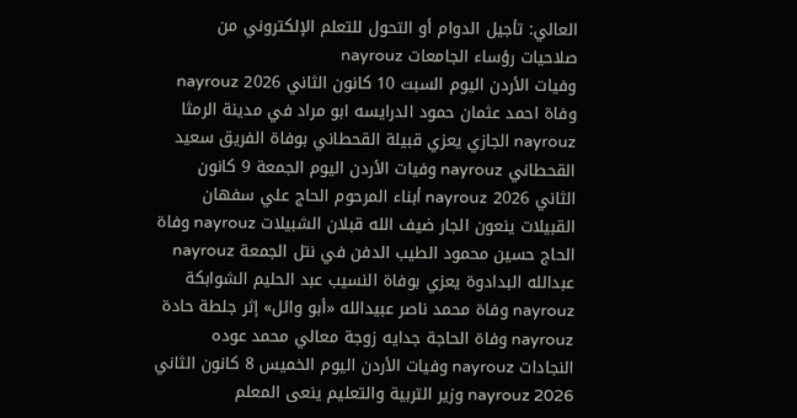العالي: تأجيل الدوام أو التحول للتعلم الإلكتروني من صلاحيات رؤساء الجامعات nayrouz
وفيات الأردن اليوم السبت 10 كانون الثاني 2026 nayrouz وفاة احمد عثمان حمود الدرايسه ابو مراد في مدينة الرمثا nayrouz الجازي يعزي قبيلة القحطاني بوفاة الفريق سعيد القحطاني nayrouz وفيات الأردن اليوم الجمعة 9 كانون الثاني 2026 nayrouz أبناء المرحوم الحاج علي سفهان القبيلات ينعون الجار ضيف الله قبلان الشبيلات nayrouz وفاة الحاج حسين محمود الطيب الدفن في نتل الجمعة nayrouz عبدالله البدادوة يعزي بوفاة النسيب عبد الحليم الشوابكة nayrouz وفاة محمد ناصر عبيدالله «أبو وائل» إثر جلطة حادة nayrouz وفاة الحاجة جدايه زوجة معالي محمد عوده النجادات nayrouz وفيات الأردن اليوم الخميس 8 كانون الثاني 2026 nayrouz وزير التربية والتعليم ينعى المعلم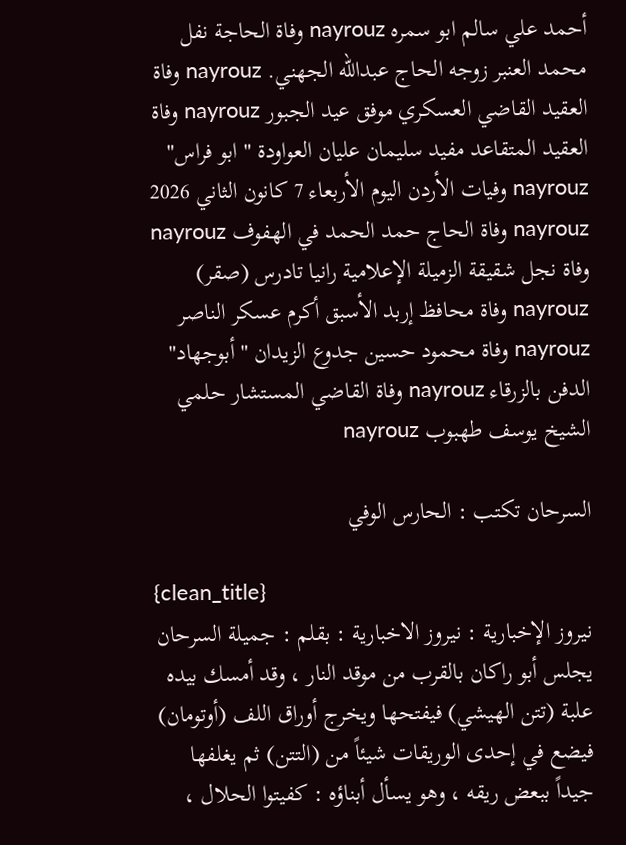أحمد علي سالم ابو سمره nayrouz وفاة الحاجة نفل محمد العنبر زوجه الحاج عبدالله الجهني. nayrouz وفاة العقيد القاضي العسكري موفق عيد الجبور nayrouz وفاة العقيد المتقاعد مفيد سليمان عليان العواودة " ابو فراس" nayrouz وفيات الأردن اليوم الأربعاء 7 كانون الثاني 2026 nayrouz وفاة الحاج حمد الحمد في الهفوف nayrouz وفاة نجل شقيقة الزميلة الإعلامية رانيا تادرس (صقر) nayrouz وفاة محافظ إربد الأسبق أكرم عسكر الناصر nayrouz وفاة محمود حسين جدوع الزيدان "أبوجهاد" الدفن بالزرقاء nayrouz وفاة القاضي المستشار حلمي الشيخ يوسف طهبوب nayrouz

السرحان تكتب : الحارس الوفي

{clean_title}
نيروز الإخبارية : نيروز الاخبارية : بقلم : جميلة السرحان يجلس أبو راكان بالقرب من موقد النار ، وقد أمسك بيده علبة (تتن الهيشي) فيفتحها ويخرج أوراق اللف (أوتومان) فيضع في إحدى الوريقات شيئاً من (التتن) ثم يغلفها جيداً ببعض ريقه ، وهو يسأل أبناؤه : كفيتوا الحلال ،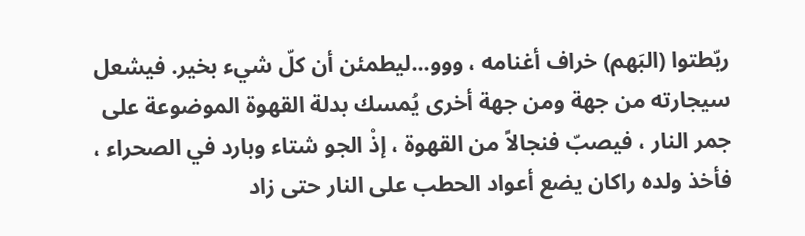ربّطتوا (البَهم) خراف أغنامه ، ووو...ليطمئن أن كلّ شيء بخير. فيشعل سيجارته من جهة ومن جهة أخرى يُمسك بدلة القهوة الموضوعة على جمر النار ، فيصبّ فنجالاً من القهوة ، إذْ الجو شتاء وبارد في الصحراء ، فأخذ ولده راكان يضع أعواد الحطب على النار حتى زاد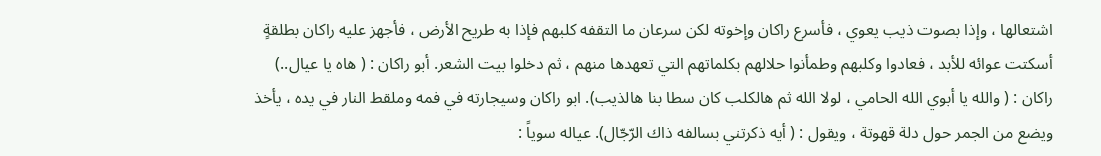اشتعالها ، وإذا بصوت ذيب يعوي ، فأسرع راكان وإخوته لكن سرعان ما التقفه كلبهم فإذا به طريح الأرض ، فأجهز عليه راكان بطلقةٍ أسكتت عوائه للأبد ، فعادوا وكلبهم وطمأنوا حلالهم بكلماتهم التي تعهدها منهم ، ثم دخلوا بيت الشعر. أبو راكان : ( هاه يا عيال..) راكان : ( والله يا أبوي الله الحامي ، لولا الله ثم هالكلب كان سطا بنا هالذيب). ابو راكان وسيجارته في فمه وملقط النار في يده ، يأخذ ويضع من الجمر حول دلة قهوتة ، ويقول : ( أيه ذكرتني بسالفه ذاك الرّجّال). عياله سوياً :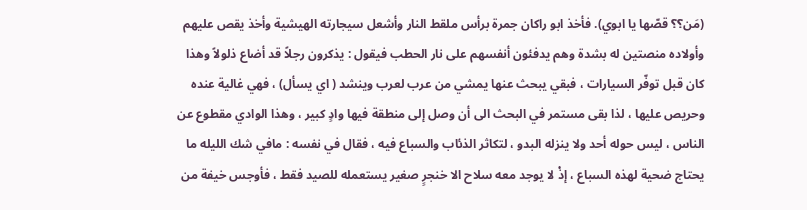(مَن؟؟ قصّها يا ابوي). فأخذ ابو راكان جمرة برأس ملقط النار وأشعل سيجارته الهيشية وأخذ يقص عليهم وأولاده منصتين له بشدة وهم يدفئون أنفسهم على نار الحطب فيقول : يذكرون رجلاً قد أضاع ذلولاً وهذا كان قبل توفّر السيارات ، فبقي يبحث عنها يمشي من عرب لعرب وينشد ( اي يسأل) ، فهي غالية عنده وحريص عليها ، لذا بقى مستمر في البحث الى أن وصل إلى منطقة فيها وادٍ كبير ، وهذا الوادي مقطوع عن الناس ، ليس حوله أحد ولا ينزله البدو ، لتكاثر الذئاب والسباع فيه ، فقال في نفسه : مافي شك الليله ما يحتاج ضحية لهذه السباع ، إذْ لا يوجد معه سلاح الا خنجرٍ صغير يستعمله للصيد فقط ، فأوجس خيفة من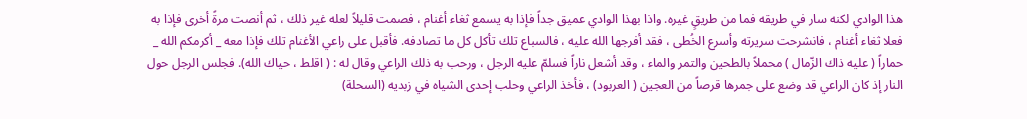هذا الوادي لكنه سار في طريقه فما من طريقٍ غيره. واذا بهذا الوادي عميق جداً فإذا به يسمع ثغاء أغنام ، فصمت قليلاً لعله غير ذلك ، ثم أنصت مرةً أخرى فإذا به فعلا ثغاء أغنام ، فانشرحت سريرته وأسرع الخُطى ، فقد أفرجها الله عليه ، فالسباع تلك تأكل كل ما تصادفه. فأقبل على راعي الأغنام تلك فإذا معه _ أكرمكم الله _ حماراً ( عليه ذاك الزّمال ) محملاً بالطحين والتمر والماء ، وقد أشعل ناراً فسلمّ عليه الرجل ، ورحب به ذلك الراعي وقال له : ( اقلط ، حياك الله). فجلس الرجل حول النار إذ كان الراعي قد وضع على جمرها قرصاً من العجين ( العربود) ، فأخذ الراعي وحلب إحدى الشياه في زبديه (السحلة)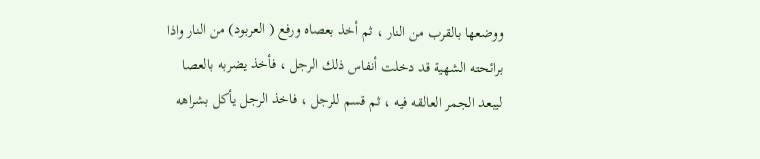ووضعها بالقرب من النار ، ثم أخذ بعصاه ورفع ( العربود) من النار واذا برائحته الشهية قد دخلت أنفاس ذلك الرجل ، فأخذ يضربه بالعصا ليبعد الجمر العالقه فيه ، ثم قسم للرجل ، فاخذ الرجل يأكل بشراهه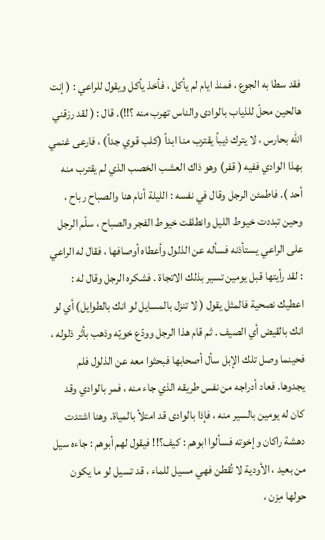فقد سطا به الجوع ، فمنذ ايام لم يأكل ، فأخذ يأكل ويقول للراعي : ( إنت هالحين محلّ للذياب بالوادى والناس تهرب منه ؟!!). قال : ( لقد رزقني الله بحارس ، لا يترك ذيباً يقترب منا ابداً (كلب قوي جداً) ، فارعى غنمي بهذا الوادي ففيه ( قفر) وهو ذاك العشب الخصب الذي لم يقترب منه أحد ). فاطمئن الرجل وقال في نفسه : الليلة أنام هنا والصباح رباح ، وحين تبددت خيوط الليل وانطلقت خيوط الفجر والصباح ، سلّم الرجل على الراعي يستأذنه فسأله عن الذلول وأعطاه أوصافها ، فقال له الراعي : لقد رأيتها قبل يومين تسير بذلك الاتجاة . فشكره الرجل وقال له : اعطيك نصحية فالمثل يقول ( لا تنزل بالمسايل لو انك بالطوايل) أي لو انك بالقيض أي الصيف . ثم قام هذا الرجل وودّع خويّه وذهب بأثر ذلوله ، فحينما وصل تلك الإبل سأل أصحابها فبحثوا معه عن الذلول فلم يجدوها. فعاد أدراجه من نفس طريقه الذي جاء منه ، فمر بالوادي وقد كان له يومين بالسير منه ، فإذا بالوادى قد امتلأ بالمياة. وهنا اشتدت دهشة راكان وإخوته فسألوا ابوهم : كيف؟!! فيقول لهم أبوهم : جاءه سيل من بعيد ، الأودية لا تُقطن فهي مسيل للماء ، قد تسيل لو ما يكون حولها مِزن ،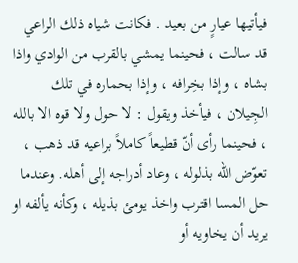فيأتيها عيارٍ من بعيد . فكانت شياه ذلك الراعي قد سالت ، فحينما يمشي بالقرب من الوادي واذا بشاه ، وإذا بخِرافه ، وإذا بحماره في تلك الجِيلان ، فيأخذ ويقول : لا حول ولا قوه الا بالله ، فحينما رأى أنّ قطيعاً كاملاً براعيه قد ذهب ، تعوّض اللّه بذلوله ، وعاد أدراجه إلى أهله. وعندما حل المسا اقترب واخذ يومئ بذيله ، وكأنه يألفه او يريد أن يخاويه أو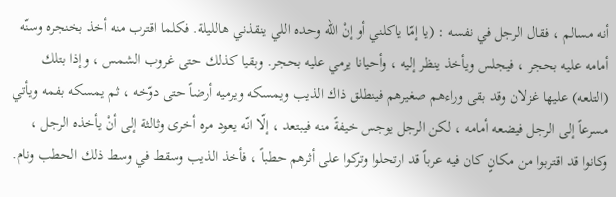أنه مسالم ، فقال الرجل في نفسه : (يا إمّا ياكلني أو إنْ الله وحده اللي ينقذني هالليلة. فكلما اقترب منه أخذ بخنجره وسنّه أمامه عليه بحجر ، فيجلس ويأخذ ينظر إليه ، وأحيانا يرمي عليه بحجر. وبقيا كذلك حتى غروب الشمس ، وإذا بتلك (التلعه) عليها غزلان وقد بقى وراءهم صغيرهم فينطلق ذاك الذيب ويمسكه ويرميه أرضاً حتى دوّخه ، ثم يمسكه بفمه ويأتي مسرعاً إلى الرجل فيضعه أمامه ، لكن الرجل يوجس خيفةً منه فيبتعد ، إلّا انّه يعود مره أخرى وثالثة إلى أنْ يأخذه الرجل ، وكانوا قد اقتربوا من مكانٍ كان فيه عرباً قد ارتحلوا وتركوا على أثرهم حطباً ، فأخذ الذيب وسقط في وسط ذلك الحطب ونام.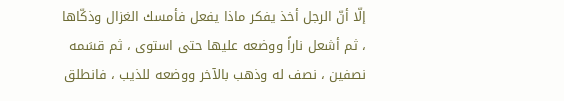إلّا أنّ الرجل أخذ يفكر ماذا يفعل فأمسك الغزال وذكّاها ، ثم أشعل ناراً ووضعه عليها حتى استوى ، ثم قسَمه نصفين ، نصف له وذهب بالآخر ووضعه للذيب ، فانطلق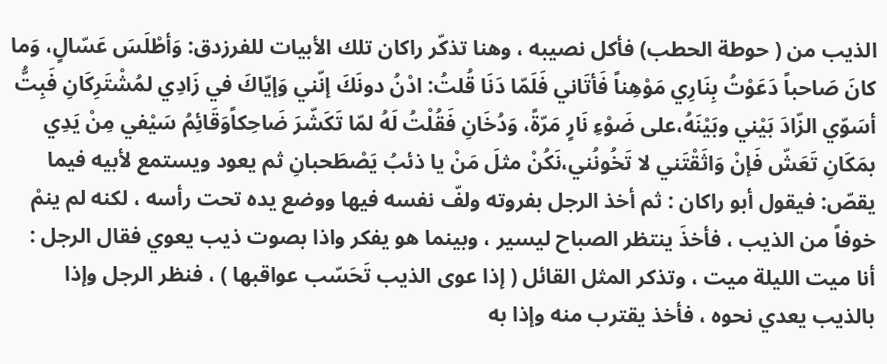الذيب من ( حوطة الحطب) فأكل نصيبه ، وهنا تذكّر راكان تلك الأبيات للفرزدق: وَأطْلَسَ عَسّالٍ، وَما كانَ صَاحباً دَعَوْتُ بِنَارِي مَوْهِناً فَأتَاني فَلَمّا دَنَا قُلتُ: ادْنُ دونَكَ إنّني وَإيّاكَ في زَادِي لمُشْتَرِكَانِ فَبِتُّ أسَوّي الزّادَ بَيْني وبَيْنَهُ،على ضَوْءِ نَارٍ مَرّةً، وَدُخَانِ فَقُلْتُ لَهُ لمّا تَكَشّرَ ضَاحِكاًوَقَائِمُ سَيْفي مِنْ يَدِي بمَكَانِ تَعَشّ فَإنْ وَاثَقْتَني لا تَخُونُني،نَكُنْ مثلَ مَنْ يا ذئبُ يَصْطَحبانِ ثم يعود ويستمع لأبيه فيما يقصّ: فيقول أبو راكان : ثم أخذ الرجل بفروته ولفّ نفسه فيها ووضع يده تحت رأسه ، لكنه لم ينمْ خوفاً من الذيب ، فأخذَ ينتظر الصباح ليسير ، وبينما هو يفكر واذا بصوت ذيب يعوي فقال الرجل : أنا ميت الليلة ميت ، وتذكر المثل القائل ( إذا عوى الذيب تَحَسّب عواقبها ) ، فنظر الرجل وإذا بالذيب يعدي نحوه ، فأخذ يقترب منه وإذا به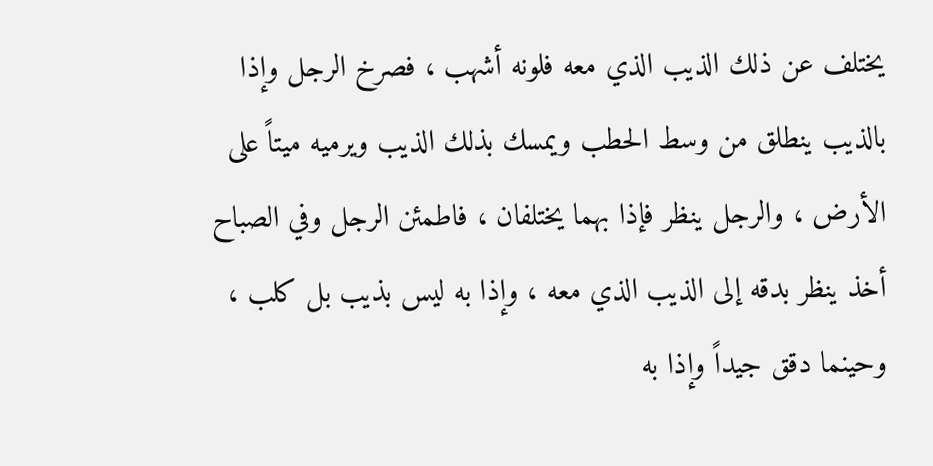يختلف عن ذلك الذيب الذي معه فلونه أشهب ، فصرخ الرجل وإذا بالذيب ينطلق من وسط الحطب ويمسك بذلك الذيب ويرميه ميتاً على الأرض ، والرجل ينظر فإذا بهما يختلفان ، فاطمئن الرجل وفي الصباح أخذ ينظر بدقه إلى الذيب الذي معه ، وإذا به ليس بذيب بل كلب ، وحينما دقق جيداً وإذا به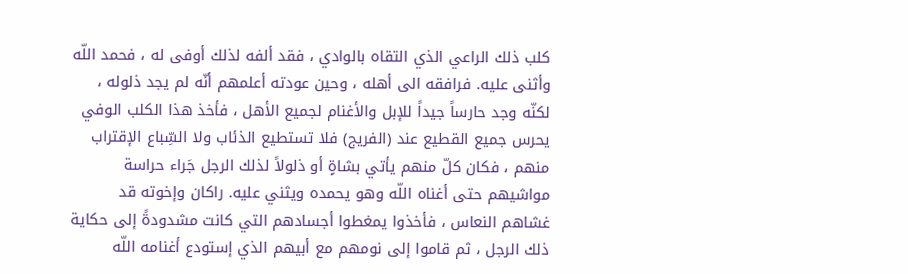كلب ذلك الراعي الذي التقاه بالوادي ، فقد ألفه لذلك أوفى له ، فحمد اللّه وأثنى عليه. فرافقه الى أهله ، وحين عودته أعلمهم أنّه لم يجد ذلوله ، لكنّه وجد حارساً جيداً للإبل والأغنام لجميع الأهل ، فأخذ هذا الكلب الوفي يحرس جميع القطيع عند (الفريج) فلا تستطيع الذئاب ولا السِّباع الإقتراب منهم ، فكان كلّ منهم يأتي بشاةٍ أو ذلولاً لذلك الرجل جَراء حراسة مواشيهم حتى أغناه اللّه وهو يحمده ويثني عليه. راكان وإخوته قد غشاهم النعاس ، فأخذوا يمغطوا أجسادهم التي كانت مشدودةً إلى حكاية ذلك الرجل ، ثم قاموا إلى نومهم مع أبيهم الذي إستودع أغنامه اللّه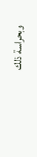وبحراسة ذلك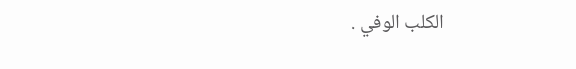الكلب الوفي .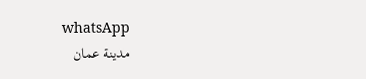whatsApp
مدينة عمان